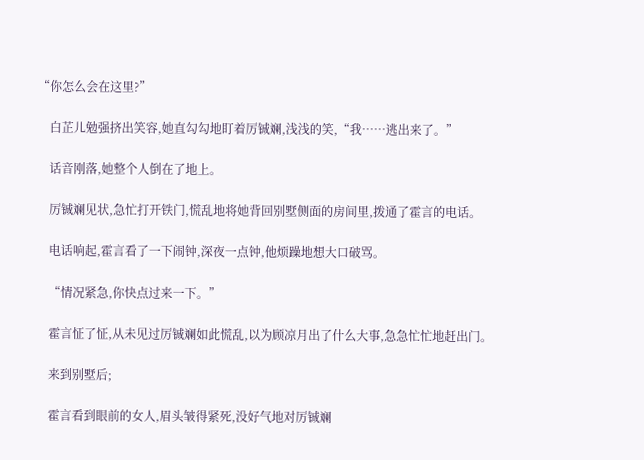“你怎么会在这里?”

    白芷儿勉强挤出笑容,她直勾勾地盯着厉铖斓,浅浅的笑,“我……逃出来了。”

    话音刚落,她整个人倒在了地上。

    厉铖斓见状,急忙打开铁门,慌乱地将她背回别墅侧面的房间里,拨通了霍言的电话。

    电话响起,霍言看了一下闹钟,深夜一点钟,他烦躁地想大口破骂。

    “情况紧急,你快点过来一下。”

    霍言怔了怔,从未见过厉铖斓如此慌乱,以为顾凉月出了什么大事,急急忙忙地赶出门。

    来到别墅后;

    霍言看到眼前的女人,眉头皱得紧死,没好气地对厉铖斓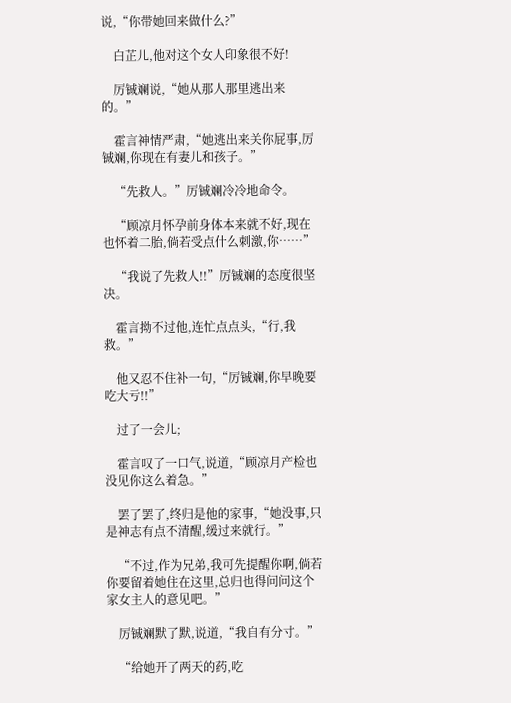说,“你带她回来做什么?”

    白芷儿,他对这个女人印象很不好!

    厉铖斓说,“她从那人那里逃出来的。”

    霍言神情严肃,“她逃出来关你屁事,厉铖斓,你现在有妻儿和孩子。”

    “先救人。”厉铖斓冷冷地命令。

    “顾凉月怀孕前身体本来就不好,现在也怀着二胎,倘若受点什么刺激,你……”

    “我说了先救人!!”厉铖斓的态度很坚决。

    霍言拗不过他,连忙点点头,“行,我救。”

    他又忍不住补一句,“厉铖斓,你早晚要吃大亏!!”

    过了一会儿;

    霍言叹了一口气,说道,“顾凉月产检也没见你这么着急。”

    罢了罢了,终归是他的家事,“她没事,只是神志有点不清醒,缓过来就行。”

    “不过,作为兄弟,我可先提醒你啊,倘若你要留着她住在这里,总归也得问问这个家女主人的意见吧。”

    厉铖斓默了默,说道,“我自有分寸。”

    “给她开了两天的药,吃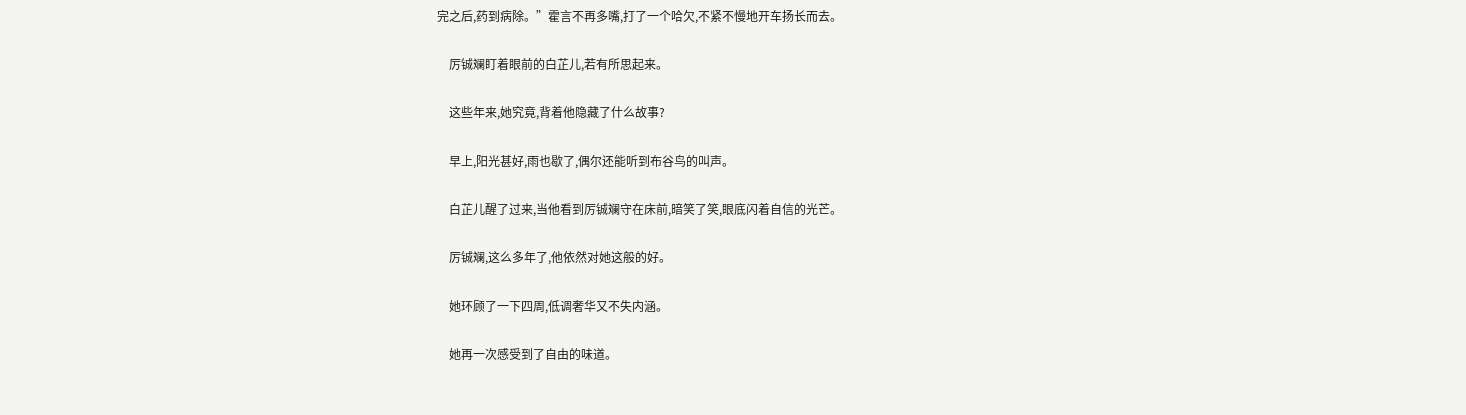完之后,药到病除。”霍言不再多嘴,打了一个哈欠,不紧不慢地开车扬长而去。

    厉铖斓盯着眼前的白芷儿,若有所思起来。

    这些年来,她究竟,背着他隐藏了什么故事?

    早上,阳光甚好,雨也歇了,偶尔还能听到布谷鸟的叫声。

    白芷儿醒了过来,当他看到厉铖斓守在床前,暗笑了笑,眼底闪着自信的光芒。

    厉铖斓,这么多年了,他依然对她这般的好。

    她环顾了一下四周,低调奢华又不失内涵。

    她再一次感受到了自由的味道。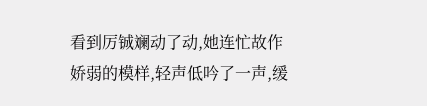看到厉铖斓动了动,她连忙故作娇弱的模样,轻声低吟了一声,缓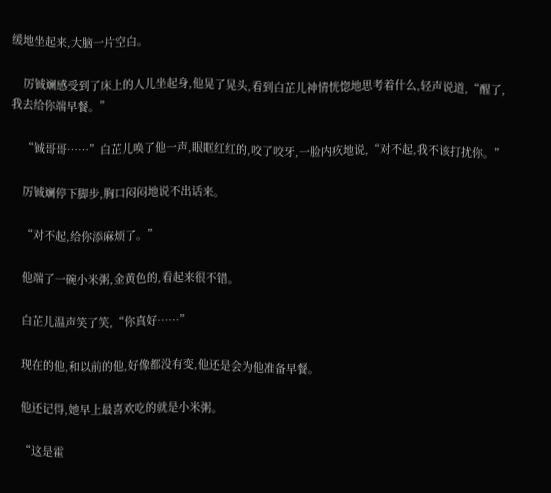缓地坐起来,大脑一片空白。

    厉铖斓感受到了床上的人儿坐起身,他晃了晃头,看到白芷儿神情恍惚地思考着什么,轻声说道,“醒了,我去给你端早餐。”

    “铖哥哥……”白芷儿唤了他一声,眼眶红红的,咬了咬牙,一脸内疚地说,“对不起,我不该打扰你。”

    厉铖斓停下脚步,胸口闷闷地说不出话来。

    “对不起,给你添麻烦了。”

    他端了一碗小米粥,金黄色的,看起来很不错。

    白芷儿温声笑了笑,“你真好……”

    现在的他,和以前的他,好像都没有变,他还是会为他准备早餐。

    他还记得,她早上最喜欢吃的就是小米粥。

    “这是霍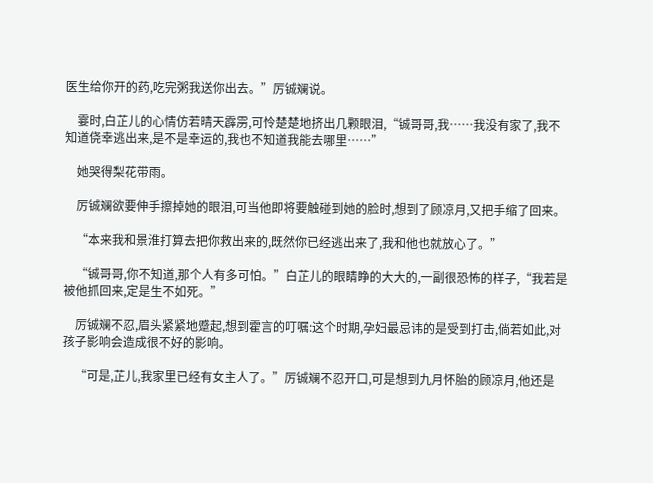医生给你开的药,吃完粥我送你出去。”厉铖斓说。

    霎时,白芷儿的心情仿若晴天霹雳,可怜楚楚地挤出几颗眼泪,“铖哥哥,我……我没有家了,我不知道侥幸逃出来,是不是幸运的,我也不知道我能去哪里……”

    她哭得梨花带雨。

    厉铖斓欲要伸手擦掉她的眼泪,可当他即将要触碰到她的脸时,想到了顾凉月,又把手缩了回来。

    “本来我和景淮打算去把你救出来的,既然你已经逃出来了,我和他也就放心了。”

    “铖哥哥,你不知道,那个人有多可怕。”白芷儿的眼睛睁的大大的,一副很恐怖的样子,“我若是被他抓回来,定是生不如死。”

    厉铖斓不忍,眉头紧紧地蹙起,想到霍言的叮嘱:这个时期,孕妇最忌讳的是受到打击,倘若如此,对孩子影响会造成很不好的影响。

    “可是,芷儿,我家里已经有女主人了。”厉铖斓不忍开口,可是想到九月怀胎的顾凉月,他还是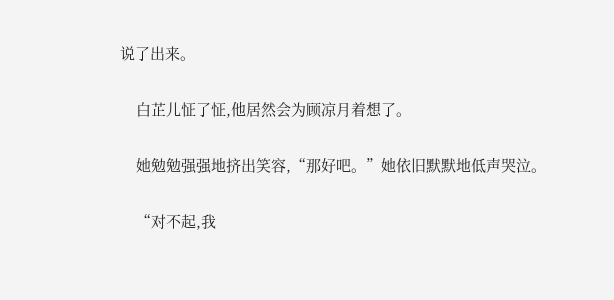说了出来。

    白芷儿怔了怔,他居然会为顾凉月着想了。

    她勉勉强强地挤出笑容,“那好吧。”她依旧默默地低声哭泣。

    “对不起,我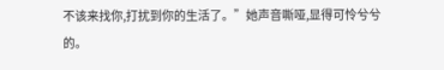不该来找你,打扰到你的生活了。”她声音嘶哑,显得可怜兮兮的。